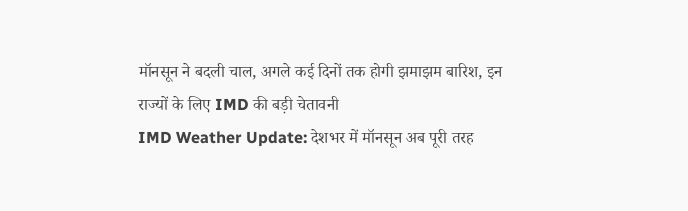मॉनसून ने बदली चाल, अगले कई दिनों तक होगी झमाझम बारिश, इन राज्यों के लिए IMD की बड़ी चेतावनी
IMD Weather Update: देशभर में मॉनसून अब पूरी तरह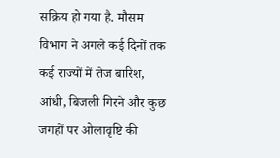सक्रिय हो गया है. मौसम विभाग ने अगले कई दिनों तक कई राज्यों में तेज बारिश, आंधी, बिजली गिरने और कुछ जगहों पर ओलावृष्टि की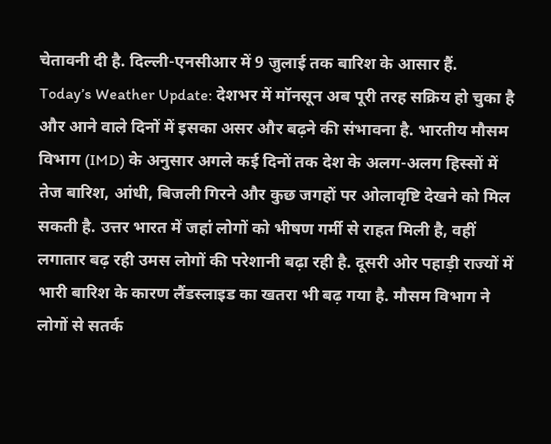चेतावनी दी है. दिल्ली-एनसीआर में 9 जुलाई तक बारिश के आसार हैं.
Today’s Weather Update: देशभर में मॉनसून अब पूरी तरह सक्रिय हो चुका है और आने वाले दिनों में इसका असर और बढ़ने की संभावना है. भारतीय मौसम विभाग (IMD) के अनुसार अगले कई दिनों तक देश के अलग-अलग हिस्सों में तेज बारिश, आंधी, बिजली गिरने और कुछ जगहों पर ओलावृष्टि देखने को मिल सकती है. उत्तर भारत में जहां लोगों को भीषण गर्मी से राहत मिली है, वहीं लगातार बढ़ रही उमस लोगों की परेशानी बढ़ा रही है. दूसरी ओर पहाड़ी राज्यों में भारी बारिश के कारण लैंडस्लाइड का खतरा भी बढ़ गया है. मौसम विभाग ने लोगों से सतर्क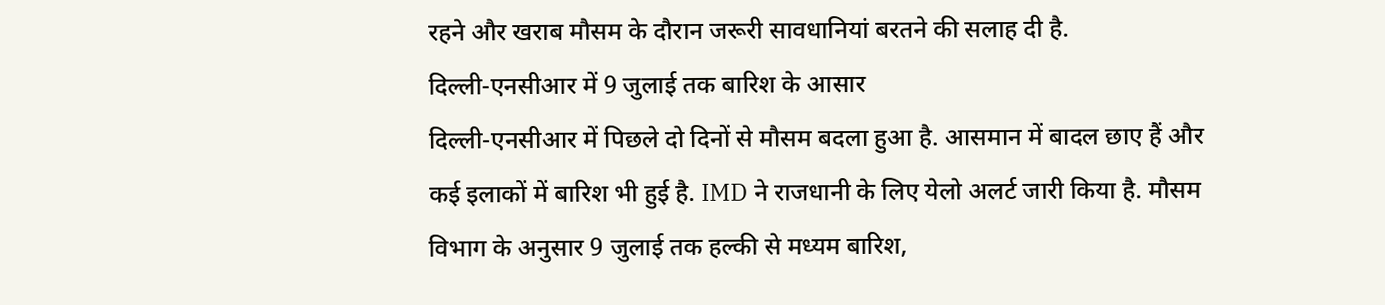रहने और खराब मौसम के दौरान जरूरी सावधानियां बरतने की सलाह दी है.
दिल्ली-एनसीआर में 9 जुलाई तक बारिश के आसार
दिल्ली-एनसीआर में पिछले दो दिनों से मौसम बदला हुआ है. आसमान में बादल छाए हैं और कई इलाकों में बारिश भी हुई है. IMD ने राजधानी के लिए येलो अलर्ट जारी किया है. मौसम विभाग के अनुसार 9 जुलाई तक हल्की से मध्यम बारिश,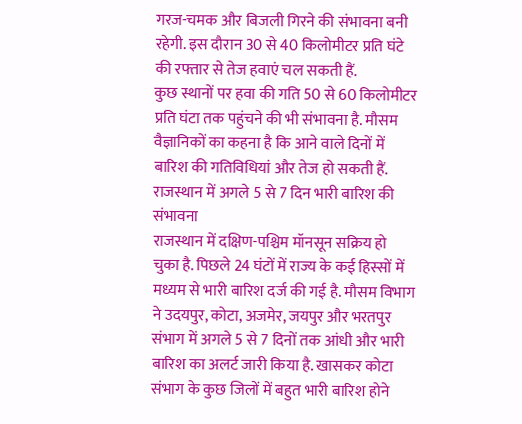गरज-चमक और बिजली गिरने की संभावना बनी रहेगी. इस दौरान 30 से 40 किलोमीटर प्रति घंटे की रफ्तार से तेज हवाएं चल सकती हैं.
कुछ स्थानों पर हवा की गति 50 से 60 किलोमीटर प्रति घंटा तक पहुंचने की भी संभावना है. मौसम वैज्ञानिकों का कहना है कि आने वाले दिनों में बारिश की गतिविधियां और तेज हो सकती हैं.
राजस्थान में अगले 5 से 7 दिन भारी बारिश की संभावना
राजस्थान में दक्षिण-पश्चिम मॉनसून सक्रिय हो चुका है. पिछले 24 घंटों में राज्य के कई हिस्सों में मध्यम से भारी बारिश दर्ज की गई है. मौसम विभाग ने उदयपुर, कोटा, अजमेर, जयपुर और भरतपुर संभाग में अगले 5 से 7 दिनों तक आंधी और भारी बारिश का अलर्ट जारी किया है. खासकर कोटा संभाग के कुछ जिलों में बहुत भारी बारिश होने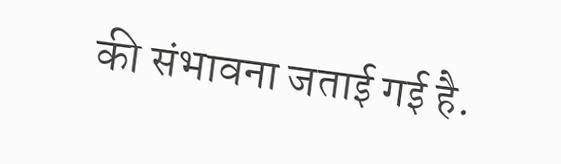की संभावना जताई गई है.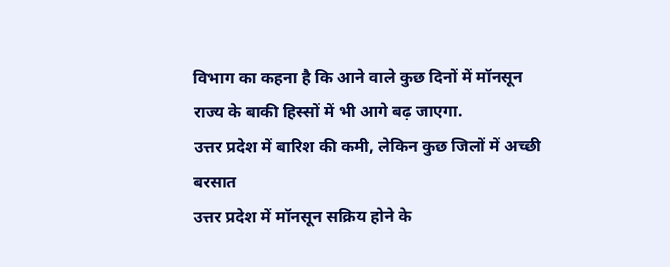विभाग का कहना है कि आने वाले कुछ दिनों में मॉनसून राज्य के बाकी हिस्सों में भी आगे बढ़ जाएगा.
उत्तर प्रदेश में बारिश की कमी, लेकिन कुछ जिलों में अच्छी बरसात
उत्तर प्रदेश में मॉनसून सक्रिय होने के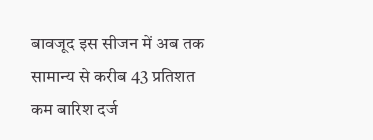बावजूद इस सीजन में अब तक सामान्य से करीब 43 प्रतिशत कम बारिश दर्ज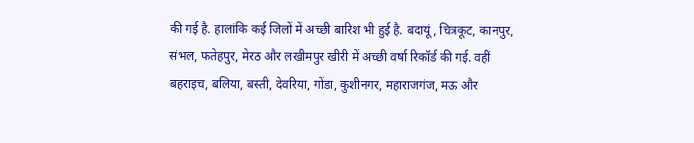की गई है. हालांकि कई जिलों में अच्छी बारिश भी हुई है. बदायूं, चित्रकूट, कानपुर, संभल, फतेहपुर, मेरठ और लखीमपुर खीरी में अच्छी वर्षा रिकॉर्ड की गई. वहीं बहराइच, बलिया, बस्ती, देवरिया, गोंडा, कुशीनगर, महाराजगंज, मऊ और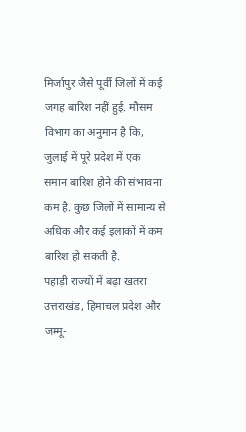मिर्जापुर जैसे पूर्वी जिलों में कई जगह बारिश नहीं हुई. मौसम विभाग का अनुमान है कि, जुलाई में पूरे प्रदेश में एक समान बारिश होने की संभावना कम है. कुछ जिलों में सामान्य से अधिक और कई इलाकों में कम बारिश हो सकती है.
पहाड़ी राज्यों में बढ़ा खतरा
उत्तराखंड, हिमाचल प्रदेश और जम्मू-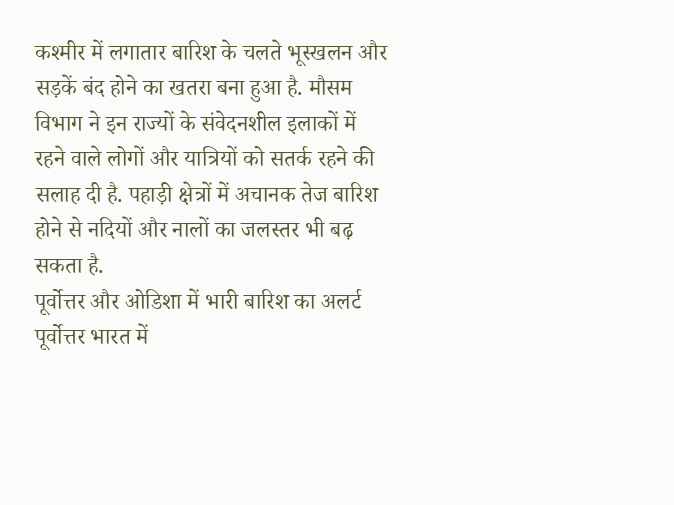कश्मीर में लगातार बारिश के चलते भूस्खलन और सड़कें बंद होने का खतरा बना हुआ है. मौसम विभाग ने इन राज्यों के संवेदनशील इलाकों में रहने वाले लोगों और यात्रियों को सतर्क रहने की सलाह दी है. पहाड़ी क्षेत्रों में अचानक तेज बारिश होने से नदियों और नालों का जलस्तर भी बढ़ सकता है.
पूर्वोत्तर और ओडिशा में भारी बारिश का अलर्ट
पूर्वोत्तर भारत में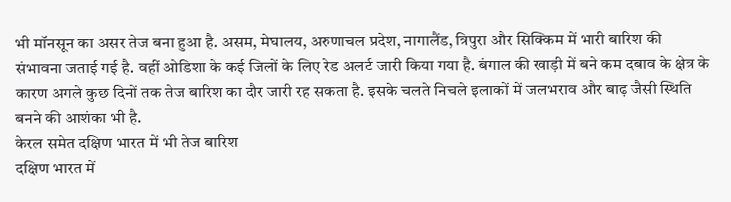भी मॉनसून का असर तेज बना हुआ है. असम, मेघालय, अरुणाचल प्रदेश, नागालैंड, त्रिपुरा और सिक्किम में भारी बारिश की संभावना जताई गई है. वहीं ओडिशा के कई जिलों के लिए रेड अलर्ट जारी किया गया है. बंगाल की खाड़ी में बने कम दबाव के क्षेत्र के कारण अगले कुछ दिनों तक तेज बारिश का दौर जारी रह सकता है. इसके चलते निचले इलाकों में जलभराव और बाढ़ जैसी स्थिति बनने की आशंका भी है.
केरल समेत दक्षिण भारत में भी तेज बारिश
दक्षिण भारत में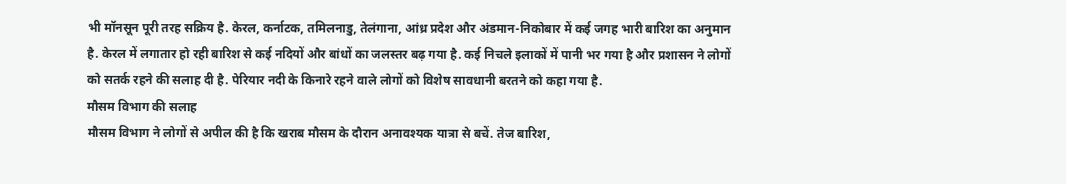भी मॉनसून पूरी तरह सक्रिय है. केरल, कर्नाटक, तमिलनाडु, तेलंगाना, आंध्र प्रदेश और अंडमान-निकोबार में कई जगह भारी बारिश का अनुमान है. केरल में लगातार हो रही बारिश से कई नदियों और बांधों का जलस्तर बढ़ गया है. कई निचले इलाकों में पानी भर गया है और प्रशासन ने लोगों को सतर्क रहने की सलाह दी है. पेरियार नदी के किनारे रहने वाले लोगों को विशेष सावधानी बरतने को कहा गया है.
मौसम विभाग की सलाह
मौसम विभाग ने लोगों से अपील की है कि खराब मौसम के दौरान अनावश्यक यात्रा से बचें. तेज बारिश,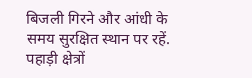बिजली गिरने और आंधी के समय सुरक्षित स्थान पर रहें. पहाड़ी क्षेत्रों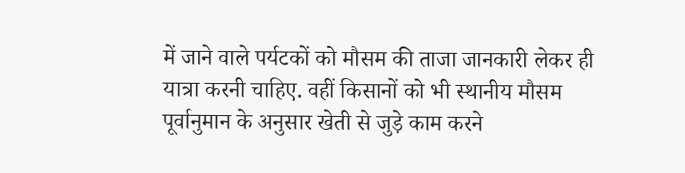में जाने वाले पर्यटकों को मौसम की ताजा जानकारी लेकर ही यात्रा करनी चाहिए. वहीं किसानों को भी स्थानीय मौसम पूर्वानुमान के अनुसार खेती से जुड़े काम करने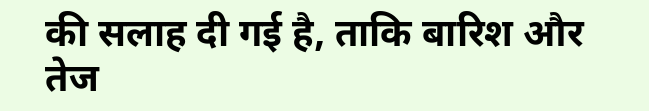की सलाह दी गई है, ताकि बारिश और तेज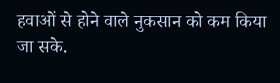हवाओं से होने वाले नुकसान को कम किया जा सके.